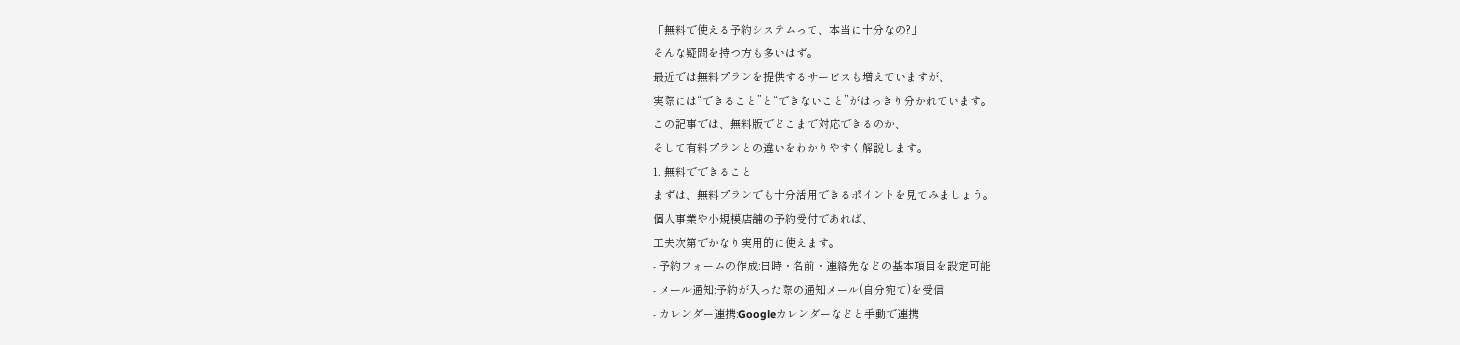「無料で使える予約システムって、本当に十分なの?」
そんな疑問を持つ方も多いはず。
最近では無料プランを提供するサービスも増えていますが、
実際には“できること”と“できないこと”がはっきり分かれています。
この記事では、無料版でどこまで対応できるのか、
そして有料プランとの違いをわかりやすく解説します。
1. 無料でできること
まずは、無料プランでも十分活用できるポイントを見てみましょう。
個人事業や小規模店舗の予約受付であれば、
工夫次第でかなり実用的に使えます。
- 予約フォームの作成:日時・名前・連絡先などの基本項目を設定可能
- メール通知:予約が入った際の通知メール(自分宛て)を受信
- カレンダー連携:Googleカレンダーなどと手動で連携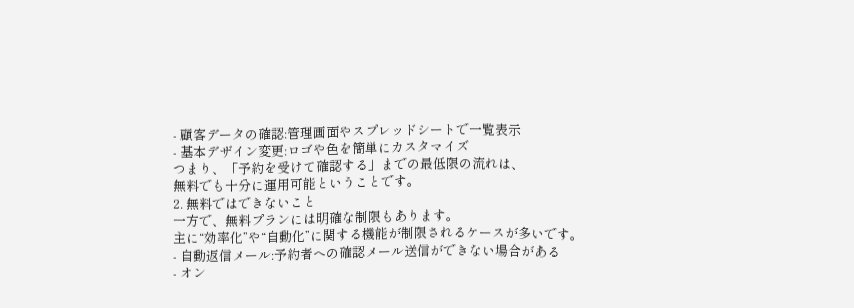- 顧客データの確認:管理画面やスプレッドシートで一覧表示
- 基本デザイン変更:ロゴや色を簡単にカスタマイズ
つまり、「予約を受けて確認する」までの最低限の流れは、
無料でも十分に運用可能ということです。
2. 無料ではできないこと
一方で、無料プランには明確な制限もあります。
主に“効率化”や“自動化”に関する機能が制限されるケースが多いです。
- 自動返信メール:予約者への確認メール送信ができない場合がある
- オン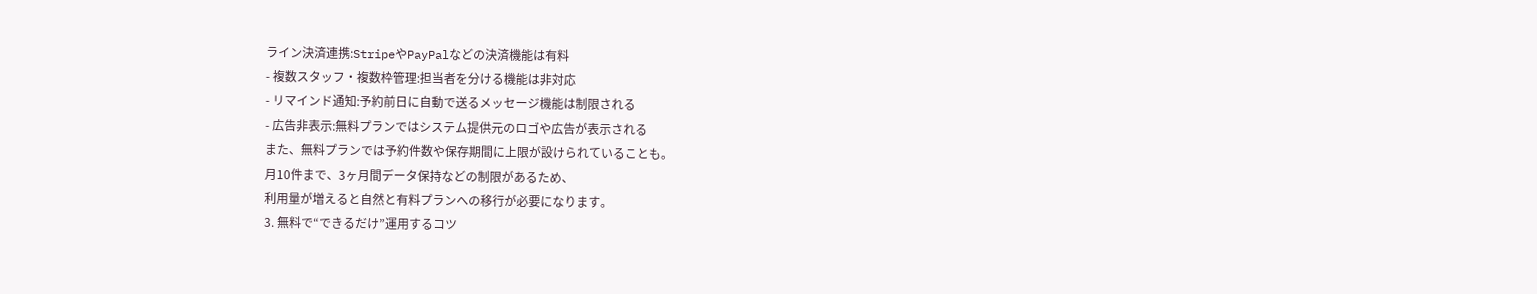ライン決済連携:StripeやPayPalなどの決済機能は有料
- 複数スタッフ・複数枠管理:担当者を分ける機能は非対応
- リマインド通知:予約前日に自動で送るメッセージ機能は制限される
- 広告非表示:無料プランではシステム提供元のロゴや広告が表示される
また、無料プランでは予約件数や保存期間に上限が設けられていることも。
月10件まで、3ヶ月間データ保持などの制限があるため、
利用量が増えると自然と有料プランへの移行が必要になります。
3. 無料で“できるだけ”運用するコツ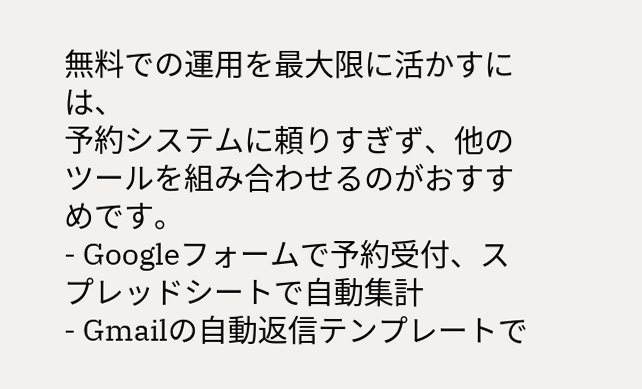無料での運用を最大限に活かすには、
予約システムに頼りすぎず、他のツールを組み合わせるのがおすすめです。
- Googleフォームで予約受付、スプレッドシートで自動集計
- Gmailの自動返信テンプレートで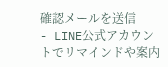確認メールを送信
- LINE公式アカウントでリマインドや案内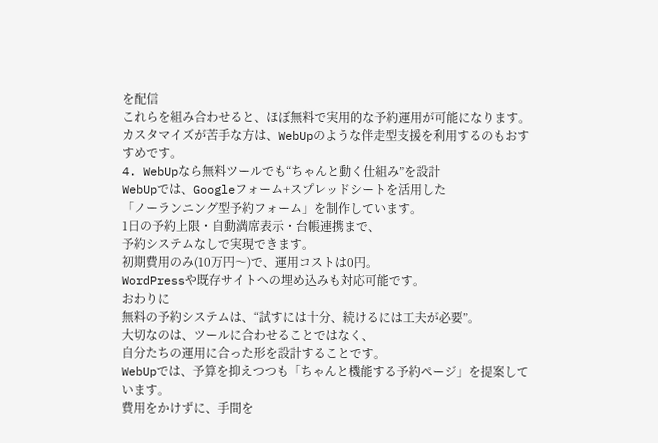を配信
これらを組み合わせると、ほぼ無料で実用的な予約運用が可能になります。
カスタマイズが苦手な方は、WebUpのような伴走型支援を利用するのもおすすめです。
4. WebUpなら無料ツールでも“ちゃんと動く仕組み”を設計
WebUpでは、Googleフォーム+スプレッドシートを活用した
「ノーランニング型予約フォーム」を制作しています。
1日の予約上限・自動満席表示・台帳連携まで、
予約システムなしで実現できます。
初期費用のみ(10万円〜)で、運用コストは0円。
WordPressや既存サイトへの埋め込みも対応可能です。
おわりに
無料の予約システムは、“試すには十分、続けるには工夫が必要”。
大切なのは、ツールに合わせることではなく、
自分たちの運用に合った形を設計することです。
WebUpでは、予算を抑えつつも「ちゃんと機能する予約ページ」を提案しています。
費用をかけずに、手間を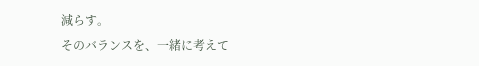減らす。
そのバランスを、一緒に考えて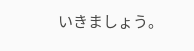いきましょう。